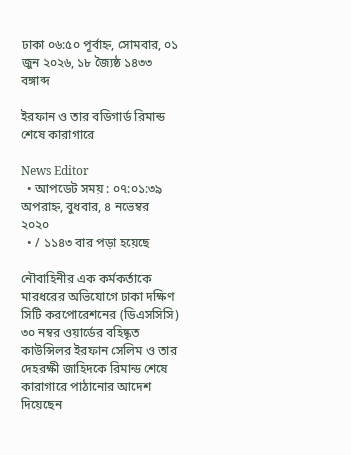ঢাকা ০৬:৫০ পূর্বাহ্ন, সোমবার, ০১ জুন ২০২৬, ১৮ জ্যৈষ্ঠ ১৪৩৩ বঙ্গাব্দ

ইরফান ও তার বডিগার্ড রিমান্ড শেষে কারাগারে

News Editor
  • আপডেট সময় : ০৭:০১:৩৯ অপরাহ্ন, বুধবার, ৪ নভেম্বর ২০২০
  • / ১১৪৩ বার পড়া হয়েছে

নৌবাহিনীর এক কর্মকর্তাকে মারধরের অভিযোগে ঢাকা দক্ষিণ সিটি করপোরেশনের (ডিএসসিসি) ৩০ নম্বর ওয়ার্ডের বহিষ্কৃত কাউন্সিলর ইরফান সেলিম ও তার দেহরক্ষী জাহিদকে রিমান্ড শেষে কারাগারে পাঠানোর আদেশ দিয়েছেন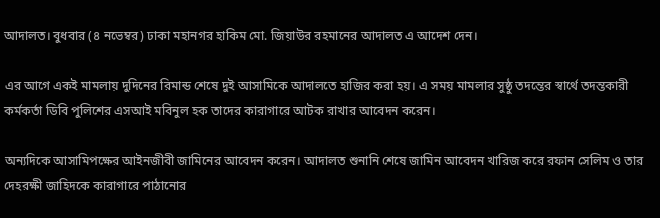আদালত। বুধবার (৪ নভেম্বর) ঢাকা মহানগর হাকিম মো. জিয়াউর রহমানের আদালত এ আদেশ দেন।

এর আগে একই মামলায় দুদিনের রিমান্ড শেষে দুই আসামিকে আদালতে হাজির করা হয়। এ সময় মামলার সুষ্ঠু তদন্তের স্বার্থে তদন্তকারী কর্মকর্তা ডিবি পুলিশের এসআই মবিনুল হক তাদের কারাগারে আটক রাখার আবেদন করেন।

অন্যদিকে আসামিপক্ষের আইনজীবী জামিনের আবেদন করেন। আদালত শুনানি শেষে জামিন আবেদন খারিজ করে রফান সেলিম ও তার দেহরক্ষী জাহিদকে কারাগারে পাঠানোর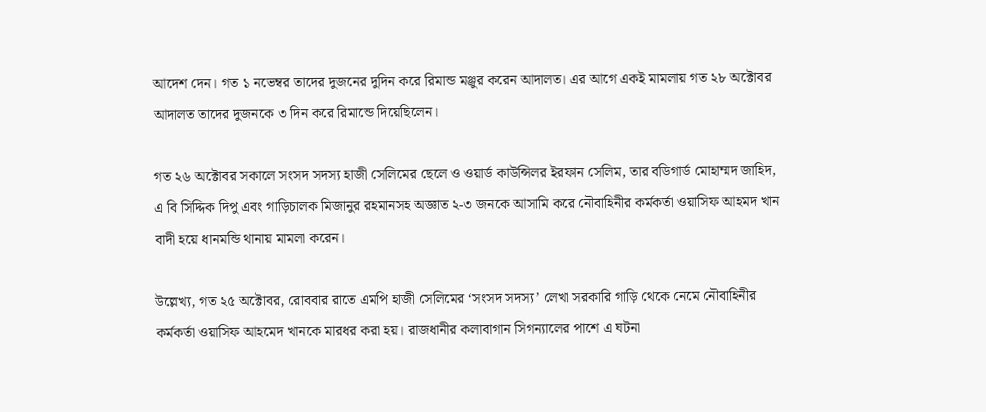আদেশ দেন। গত ১ নভেম্বর তাদের দুজনের দুদিন করে রিমান্ড মঞ্জুর করেন আদালত। এর আগে একই মামলায় গত ২৮ অক্টোবর আদালত তাদের দুজনকে ৩ দিন করে রিমান্ডে দিয়েছিলেন।

গত ২৬ অক্টোবর সকালে সংসদ সদস্য হাজী সেলিমের ছেলে ও ওয়ার্ড কাউন্সিলর ইরফান সেলিম, তার বডিগার্ড মোহাম্মদ জাহিদ, এ বি সিদ্দিক দিপু এবং গাড়িচালক মিজানুর রহমানসহ অজ্ঞাত ২-৩ জনকে আসামি করে নৌবাহিনীর কর্মকর্তা ওয়াসিফ আহমদ খান বাদী হয়ে ধানমন্ডি থানায় মামলা করেন।

উল্লেখ্য, গত ২৫ অক্টোবর, রোববার রাতে এমপি হাজী সেলিমের ‘সংসদ সদস্য’ লেখা সরকারি গাড়ি থেকে নেমে নৌবাহিনীর কর্মকর্তা ওয়াসিফ আহমেদ খানকে মারধর করা হয়। রাজধানীর কলাবাগান সিগন্যালের পাশে এ ঘটনা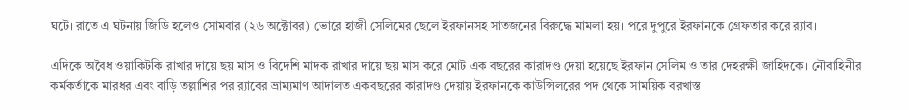ঘটে। রাতে এ ঘটনায় জিডি হলেও সোমবার (২৬ অক্টোবর) ভোরে হাজী সেলিমের ছেলে ইরফানসহ সাতজনের বিরুদ্ধে মামলা হয়। পরে দুপুরে ইরফানকে গ্রেফতার করে র‌্যাব।

এদিকে অবৈধ ওয়াকিটকি রাখার দায়ে ছয় মাস ও বিদেশি মাদক রাখার দায়ে ছয় মাস করে মোট এক বছরের কারাদণ্ড দেয়া হয়েছে ইরফান সেলিম ও তার দেহরক্ষী জাহিদকে। নৌবাহিনীর কর্মকর্তাকে মারধর এবং বাড়ি তল্লাশির পর র‌্যাবের ভ্রাম্যমাণ আদালত একবছরের কারাদণ্ড দেয়ায় ইরফানকে কাউন্সিলরের পদ থেকে সাময়িক বরখাস্ত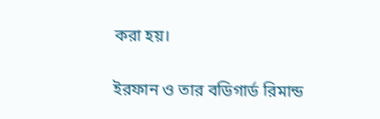করা হয়।

ইরফান ও তার বডিগার্ড রিমান্ড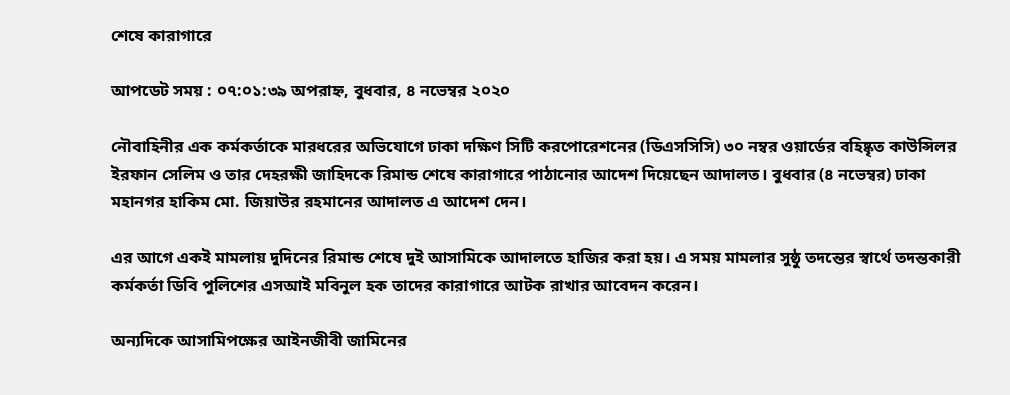শেষে কারাগারে

আপডেট সময় : ০৭:০১:৩৯ অপরাহ্ন, বুধবার, ৪ নভেম্বর ২০২০

নৌবাহিনীর এক কর্মকর্তাকে মারধরের অভিযোগে ঢাকা দক্ষিণ সিটি করপোরেশনের (ডিএসসিসি) ৩০ নম্বর ওয়ার্ডের বহিষ্কৃত কাউন্সিলর ইরফান সেলিম ও তার দেহরক্ষী জাহিদকে রিমান্ড শেষে কারাগারে পাঠানোর আদেশ দিয়েছেন আদালত। বুধবার (৪ নভেম্বর) ঢাকা মহানগর হাকিম মো. জিয়াউর রহমানের আদালত এ আদেশ দেন।

এর আগে একই মামলায় দুদিনের রিমান্ড শেষে দুই আসামিকে আদালতে হাজির করা হয়। এ সময় মামলার সুষ্ঠু তদন্তের স্বার্থে তদন্তকারী কর্মকর্তা ডিবি পুলিশের এসআই মবিনুল হক তাদের কারাগারে আটক রাখার আবেদন করেন।

অন্যদিকে আসামিপক্ষের আইনজীবী জামিনের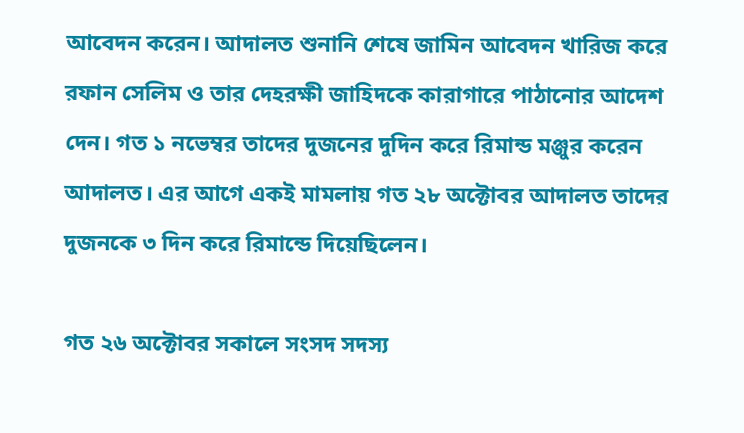আবেদন করেন। আদালত শুনানি শেষে জামিন আবেদন খারিজ করে রফান সেলিম ও তার দেহরক্ষী জাহিদকে কারাগারে পাঠানোর আদেশ দেন। গত ১ নভেম্বর তাদের দুজনের দুদিন করে রিমান্ড মঞ্জুর করেন আদালত। এর আগে একই মামলায় গত ২৮ অক্টোবর আদালত তাদের দুজনকে ৩ দিন করে রিমান্ডে দিয়েছিলেন।

গত ২৬ অক্টোবর সকালে সংসদ সদস্য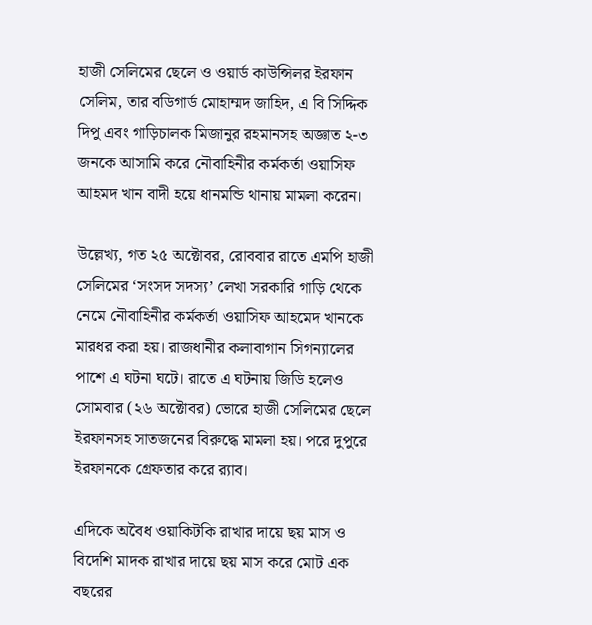হাজী সেলিমের ছেলে ও ওয়ার্ড কাউন্সিলর ইরফান সেলিম, তার বডিগার্ড মোহাম্মদ জাহিদ, এ বি সিদ্দিক দিপু এবং গাড়িচালক মিজানুর রহমানসহ অজ্ঞাত ২-৩ জনকে আসামি করে নৌবাহিনীর কর্মকর্তা ওয়াসিফ আহমদ খান বাদী হয়ে ধানমন্ডি থানায় মামলা করেন।

উল্লেখ্য, গত ২৫ অক্টোবর, রোববার রাতে এমপি হাজী সেলিমের ‘সংসদ সদস্য’ লেখা সরকারি গাড়ি থেকে নেমে নৌবাহিনীর কর্মকর্তা ওয়াসিফ আহমেদ খানকে মারধর করা হয়। রাজধানীর কলাবাগান সিগন্যালের পাশে এ ঘটনা ঘটে। রাতে এ ঘটনায় জিডি হলেও সোমবার (২৬ অক্টোবর) ভোরে হাজী সেলিমের ছেলে ইরফানসহ সাতজনের বিরুদ্ধে মামলা হয়। পরে দুপুরে ইরফানকে গ্রেফতার করে র‌্যাব।

এদিকে অবৈধ ওয়াকিটকি রাখার দায়ে ছয় মাস ও বিদেশি মাদক রাখার দায়ে ছয় মাস করে মোট এক বছরের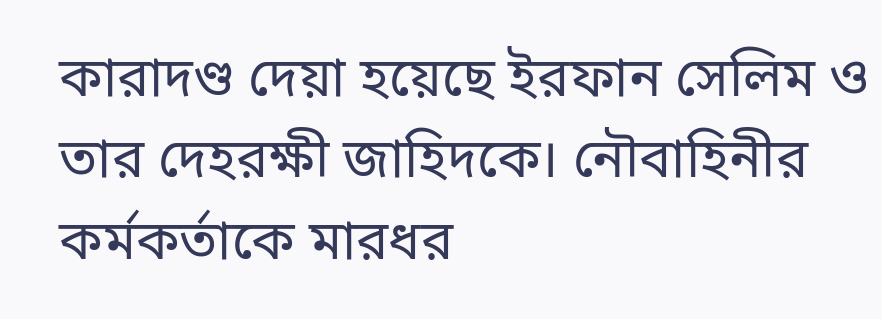কারাদণ্ড দেয়া হয়েছে ইরফান সেলিম ও তার দেহরক্ষী জাহিদকে। নৌবাহিনীর কর্মকর্তাকে মারধর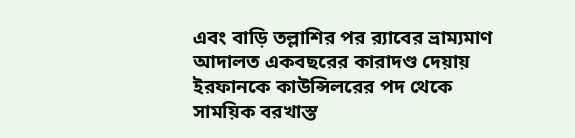এবং বাড়ি তল্লাশির পর র‌্যাবের ভ্রাম্যমাণ আদালত একবছরের কারাদণ্ড দেয়ায় ইরফানকে কাউন্সিলরের পদ থেকে সাময়িক বরখাস্ত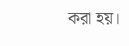করা হয়।